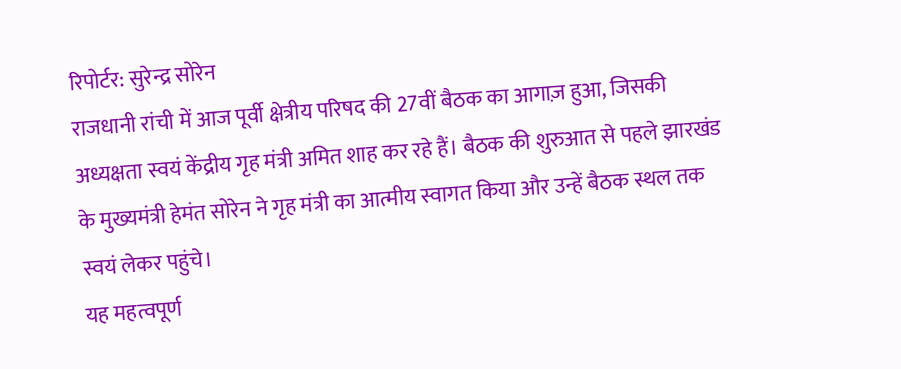रिपोर्टर: सुरेन्द्र सोरेन
राजधानी रांची में आज पूर्वी क्षेत्रीय परिषद की 27वीं बैठक का आगाज़ हुआ, जिसकी अध्यक्षता स्वयं केंद्रीय गृह मंत्री अमित शाह कर रहे हैं। बैठक की शुरुआत से पहले झारखंड के मुख्यमंत्री हेमंत सोरेन ने गृह मंत्री का आत्मीय स्वागत किया और उन्हें बैठक स्थल तक स्वयं लेकर पहुंचे।
यह महत्वपूर्ण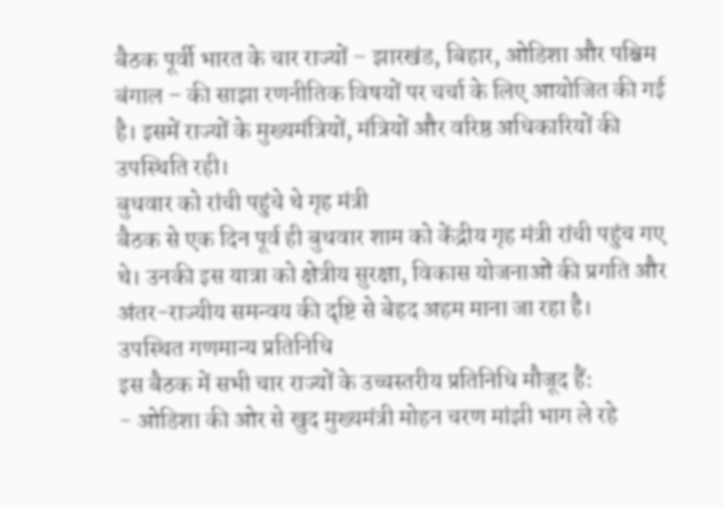बैठक पूर्वी भारत के चार राज्यों – झारखंड, बिहार, ओडिशा और पश्चिम बंगाल – की साझा रणनीतिक विषयों पर चर्चा के लिए आयोजित की गई है। इसमें राज्यों के मुख्यमंत्रियों, मंत्रियों और वरिष्ठ अधिकारियों की उपस्थिति रही।
बुधवार को रांची पहुंचे थे गृह मंत्री
बैठक से एक दिन पूर्व ही बुधवार शाम को केंद्रीय गृह मंत्री रांची पहुंच गए थे। उनकी इस यात्रा को क्षेत्रीय सुरक्षा, विकास योजनाओं की प्रगति और अंतर-राज्यीय समन्वय की दृष्टि से बेहद अहम माना जा रहा है।
उपस्थित गणमान्य प्रतिनिधि
इस बैठक में सभी चार राज्यों के उच्चस्तरीय प्रतिनिधि मौजूद हैं:
- ओडिशा की ओर से खुद मुख्यमंत्री मोहन चरण मांझी भाग ले रहे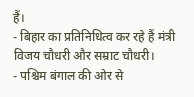हैं।
- बिहार का प्रतिनिधित्व कर रहे हैं मंत्री विजय चौधरी और सम्राट चौधरी।
- पश्चिम बंगाल की ओर से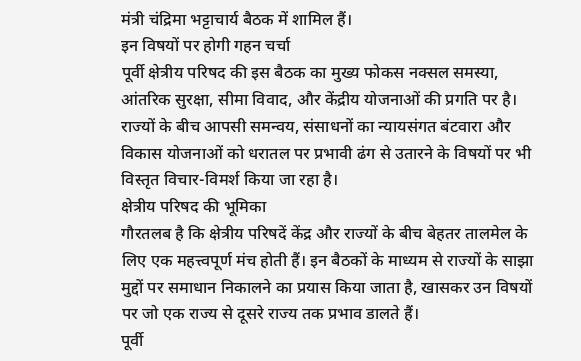मंत्री चंद्रिमा भट्टाचार्य बैठक में शामिल हैं।
इन विषयों पर होगी गहन चर्चा
पूर्वी क्षेत्रीय परिषद की इस बैठक का मुख्य फोकस नक्सल समस्या, आंतरिक सुरक्षा, सीमा विवाद, और केंद्रीय योजनाओं की प्रगति पर है। राज्यों के बीच आपसी समन्वय, संसाधनों का न्यायसंगत बंटवारा और विकास योजनाओं को धरातल पर प्रभावी ढंग से उतारने के विषयों पर भी विस्तृत विचार-विमर्श किया जा रहा है।
क्षेत्रीय परिषद की भूमिका
गौरतलब है कि क्षेत्रीय परिषदें केंद्र और राज्यों के बीच बेहतर तालमेल के लिए एक महत्त्वपूर्ण मंच होती हैं। इन बैठकों के माध्यम से राज्यों के साझा मुद्दों पर समाधान निकालने का प्रयास किया जाता है, खासकर उन विषयों पर जो एक राज्य से दूसरे राज्य तक प्रभाव डालते हैं।
पूर्वी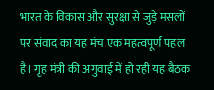भारत के विकास और सुरक्षा से जुड़े मसलों पर संवाद का यह मंच एक महत्वपूर्ण पहल है। गृह मंत्री की अगुवाई में हो रही यह बैठक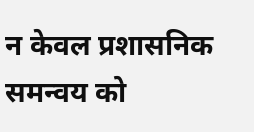न केवल प्रशासनिक समन्वय को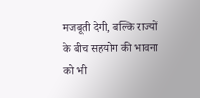मजबूती देगी, बल्कि राज्यों के बीच सहयोग की भावना को भी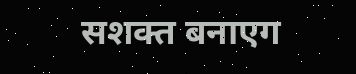सशक्त बनाएग